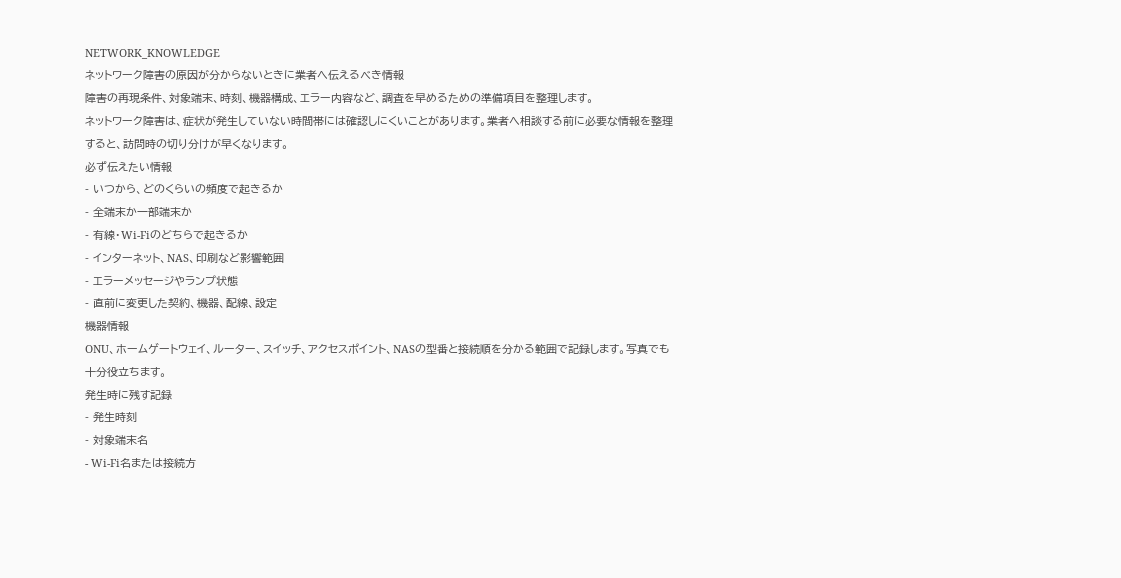NETWORK_KNOWLEDGE
ネットワーク障害の原因が分からないときに業者へ伝えるべき情報
障害の再現条件、対象端末、時刻、機器構成、エラー内容など、調査を早めるための準備項目を整理します。
ネットワーク障害は、症状が発生していない時間帯には確認しにくいことがあります。業者へ相談する前に必要な情報を整理すると、訪問時の切り分けが早くなります。
必ず伝えたい情報
- いつから、どのくらいの頻度で起きるか
- 全端末か一部端末か
- 有線・Wi-Fiのどちらで起きるか
- インターネット、NAS、印刷など影響範囲
- エラーメッセージやランプ状態
- 直前に変更した契約、機器、配線、設定
機器情報
ONU、ホームゲートウェイ、ルーター、スイッチ、アクセスポイント、NASの型番と接続順を分かる範囲で記録します。写真でも十分役立ちます。
発生時に残す記録
- 発生時刻
- 対象端末名
- Wi-Fi名または接続方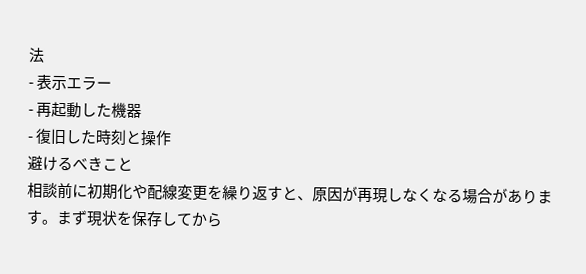法
- 表示エラー
- 再起動した機器
- 復旧した時刻と操作
避けるべきこと
相談前に初期化や配線変更を繰り返すと、原因が再現しなくなる場合があります。まず現状を保存してから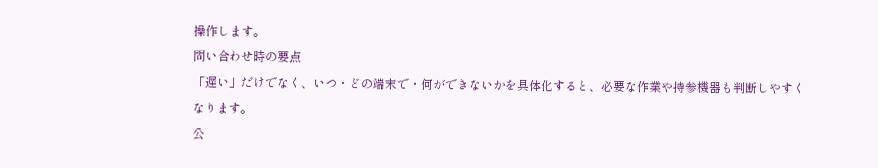操作します。
問い合わせ時の要点
「遅い」だけでなく、いつ・どの端末で・何ができないかを具体化すると、必要な作業や持参機器も判断しやすくなります。
公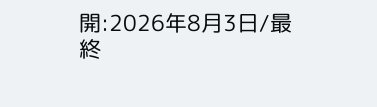開:2026年8月3日/最終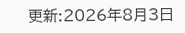更新:2026年8月3日